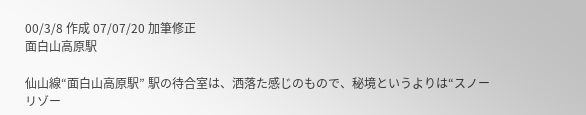00/3/8 作成 07/07/20 加筆修正
面白山高原駅

仙山線“面白山高原駅” 駅の待合室は、洒落た感じのもので、秘境というよりは“スノーリゾー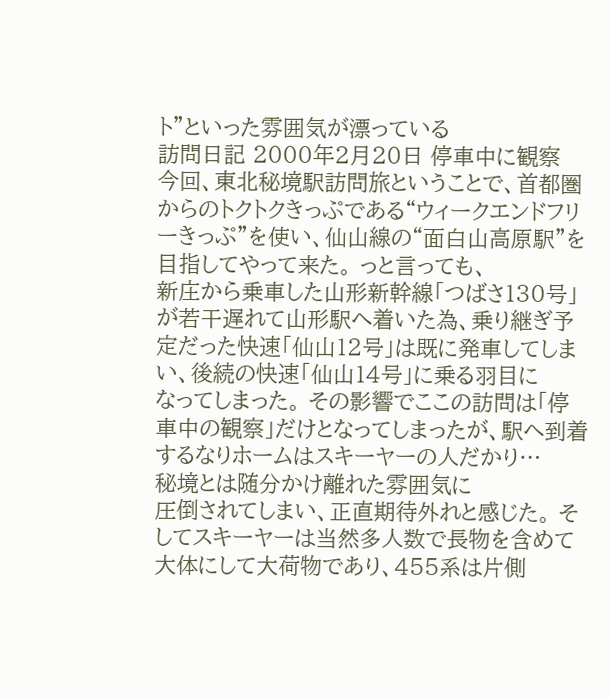ト”といった雰囲気が漂っている
訪問日記 2000年2月20日 停車中に観察
今回、東北秘境駅訪問旅ということで、首都圏からのトクトクきっぷである“ウィークエンドフリーきっぷ”を使い、仙山線の“面白山高原駅”を目指してやって来た。 っと言っても、
新庄から乗車した山形新幹線「つばさ130号」が若干遅れて山形駅へ着いた為、乗り継ぎ予定だった快速「仙山12号」は既に発車してしまい、後続の快速「仙山14号」に乗る羽目に
なってしまった。 その影響でここの訪問は「停車中の観察」だけとなってしまったが、駅へ到着するなりホームはスキーヤーの人だかり…
秘境とは随分かけ離れた雰囲気に
圧倒されてしまい、正直期待外れと感じた。 そしてスキーヤーは当然多人数で長物を含めて大体にして大荷物であり、455系は片側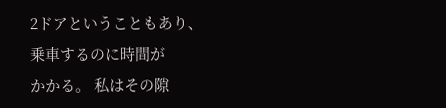2ドアということもあり、乗車するのに時間が
かかる。 私はその隙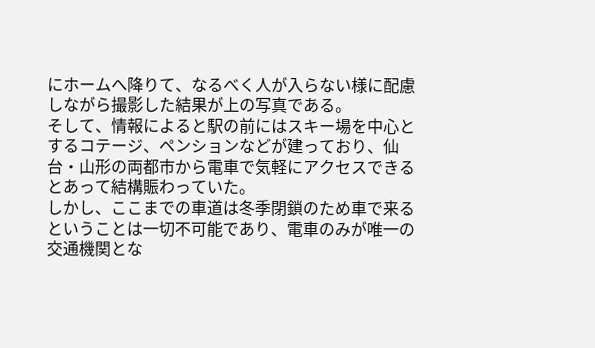にホームへ降りて、なるべく人が入らない様に配慮しながら撮影した結果が上の写真である。
そして、情報によると駅の前にはスキー場を中心とするコテージ、ペンションなどが建っており、仙台・山形の両都市から電車で気軽にアクセスできるとあって結構賑わっていた。
しかし、ここまでの車道は冬季閉鎖のため車で来るということは一切不可能であり、電車のみが唯一の交通機関とな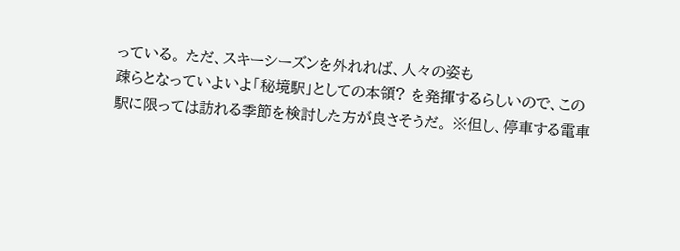っている。 ただ、スキーシーズンを外れれば、人々の姿も
疎らとなっていよいよ「秘境駅」としての本領? を発揮するらしいので、この駅に限っては訪れる季節を検討した方が良さそうだ。 ※但し、停車する電車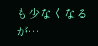も少なくなるが…